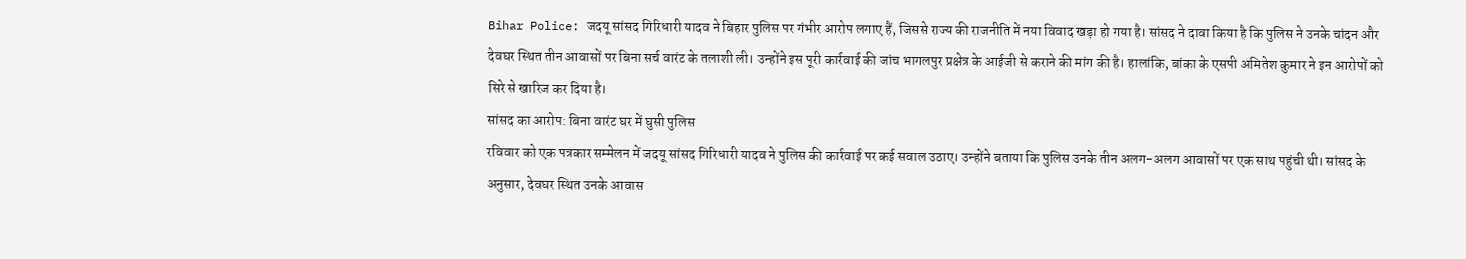Bihar Police: जदयू सांसद गिरिधारी यादव ने बिहार पुलिस पर गंभीर आरोप लगाए हैं, जिससे राज्य की राजनीति में नया विवाद खड़ा हो गया है। सांसद ने दावा किया है कि पुलिस ने उनके चांदन और देवघर स्थित तीन आवासों पर बिना सर्च वारंट के तलाशी ली। उन्होंने इस पूरी कार्रवाई की जांच भागलपुर प्रक्षेत्र के आईजी से कराने की मांग की है। हालांकि, बांका के एसपी अमितेश कुमार ने इन आरोपों को सिरे से खारिज कर दिया है।
सांसद का आरोप: बिना वारंट घर में घुसी पुलिस
रविवार को एक पत्रकार सम्मेलन में जदयू सांसद गिरिधारी यादव ने पुलिस की कार्रवाई पर कई सवाल उठाए। उन्होंने बताया कि पुलिस उनके तीन अलग-अलग आवासों पर एक साथ पहुंची थी। सांसद के अनुसार, देवघर स्थित उनके आवास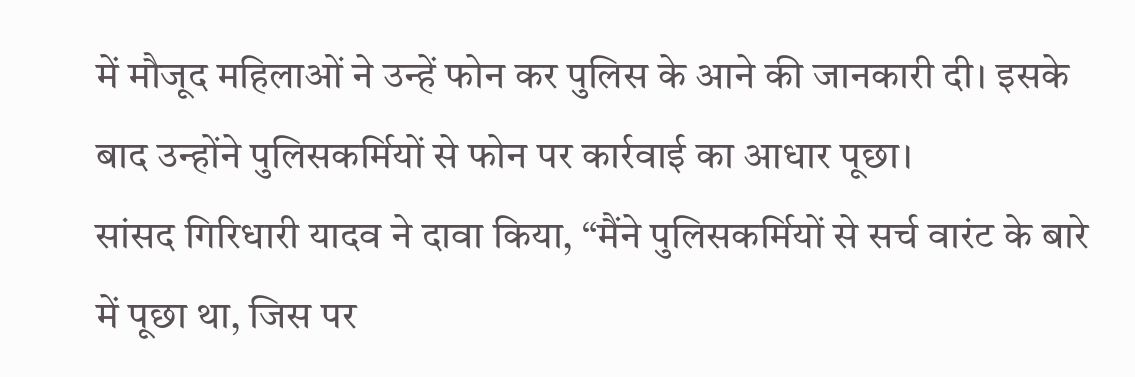में मौजूद महिलाओं ने उन्हें फोन कर पुलिस के आने की जानकारी दी। इसके बाद उन्होंने पुलिसकर्मियों से फोन पर कार्रवाई का आधार पूछा।
सांसद गिरिधारी यादव ने दावा किया, “मैंने पुलिसकर्मियों से सर्च वारंट के बारे में पूछा था, जिस पर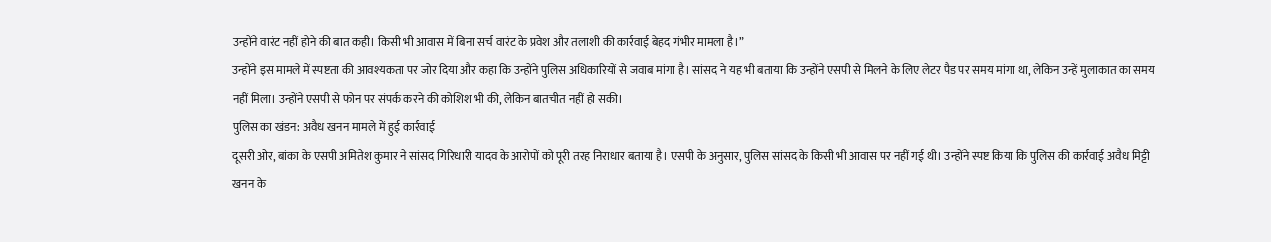उन्होंने वारंट नहीं होने की बात कही। किसी भी आवास में बिना सर्च वारंट के प्रवेश और तलाशी की कार्रवाई बेहद गंभीर मामला है।”
उन्होंने इस मामले में स्पष्टता की आवश्यकता पर जोर दिया और कहा कि उन्होंने पुलिस अधिकारियों से जवाब मांगा है। सांसद ने यह भी बताया कि उन्होंने एसपी से मिलने के लिए लेटर पैड पर समय मांगा था, लेकिन उन्हें मुलाकात का समय नहीं मिला। उन्होंने एसपी से फोन पर संपर्क करने की कोशिश भी की, लेकिन बातचीत नहीं हो सकी।
पुलिस का खंडन: अवैध खनन मामले में हुई कार्रवाई
दूसरी ओर, बांका के एसपी अमितेश कुमार ने सांसद गिरिधारी यादव के आरोपों को पूरी तरह निराधार बताया है। एसपी के अनुसार, पुलिस सांसद के किसी भी आवास पर नहीं गई थी। उन्होंने स्पष्ट किया कि पुलिस की कार्रवाई अवैध मिट्टी खनन के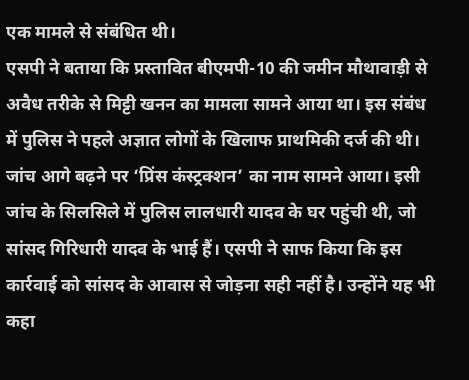एक मामले से संबंधित थी।
एसपी ने बताया कि प्रस्तावित बीएमपी-10 की जमीन मौथावाड़ी से अवैध तरीके से मिट्टी खनन का मामला सामने आया था। इस संबंध में पुलिस ने पहले अज्ञात लोगों के खिलाफ प्राथमिकी दर्ज की थी। जांच आगे बढ़ने पर ‘प्रिंस कंस्ट्रक्शन’ का नाम सामने आया। इसी जांच के सिलसिले में पुलिस लालधारी यादव के घर पहुंची थी, जो सांसद गिरिधारी यादव के भाई हैं। एसपी ने साफ किया कि इस कार्रवाई को सांसद के आवास से जोड़ना सही नहीं है। उन्होंने यह भी कहा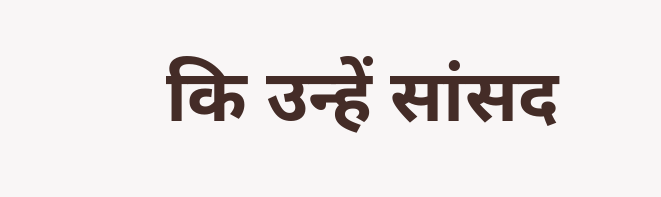कि उन्हें सांसद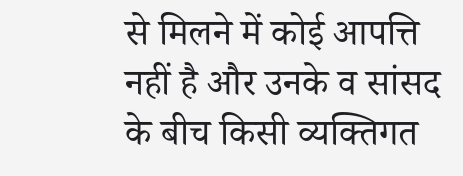से मिलने में कोई आपत्ति नहीं है और उनके व सांसद के बीच किसी व्यक्तिगत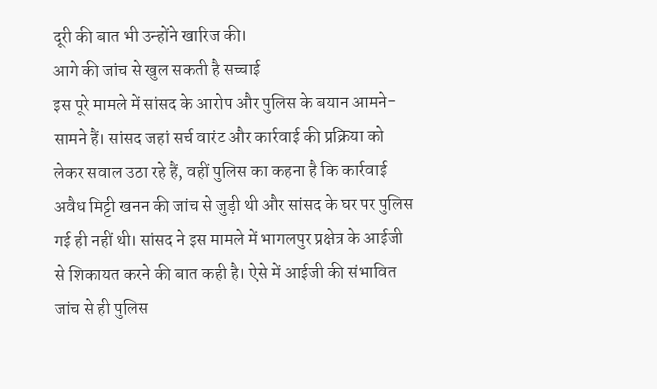दूरी की बात भी उन्होंने खारिज की।
आगे की जांच से खुल सकती है सच्चाई
इस पूरे मामले में सांसद के आरोप और पुलिस के बयान आमने-सामने हैं। सांसद जहां सर्च वारंट और कार्रवाई की प्रक्रिया को लेकर सवाल उठा रहे हैं, वहीं पुलिस का कहना है कि कार्रवाई अवैध मिट्टी खनन की जांच से जुड़ी थी और सांसद के घर पर पुलिस गई ही नहीं थी। सांसद ने इस मामले में भागलपुर प्रक्षेत्र के आईजी से शिकायत करने की बात कही है। ऐसे में आईजी की संभावित जांच से ही पुलिस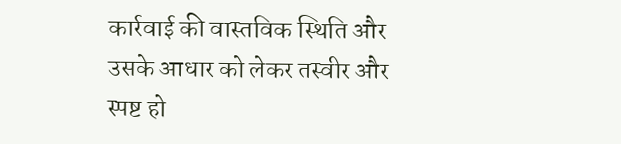कार्रवाई की वास्तविक स्थिति और उसके आधार को लेकर तस्वीर और स्पष्ट हो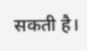सकती है।